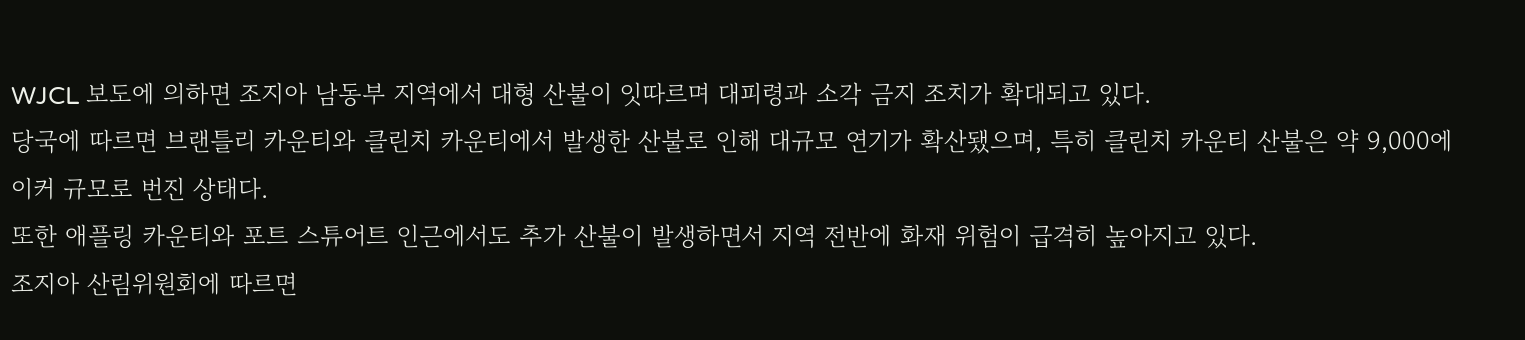WJCL 보도에 의하면 조지아 남동부 지역에서 대형 산불이 잇따르며 대피령과 소각 금지 조치가 확대되고 있다.
당국에 따르면 브랜틀리 카운티와 클린치 카운티에서 발생한 산불로 인해 대규모 연기가 확산됐으며, 특히 클린치 카운티 산불은 약 9,000에이커 규모로 번진 상태다.
또한 애플링 카운티와 포트 스튜어트 인근에서도 추가 산불이 발생하면서 지역 전반에 화재 위험이 급격히 높아지고 있다.
조지아 산림위원회에 따르면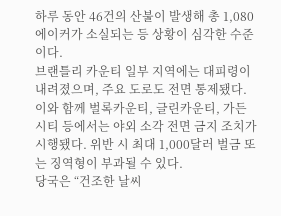하루 동안 46건의 산불이 발생해 총 1,080에이커가 소실되는 등 상황이 심각한 수준이다.
브랜틀리 카운티 일부 지역에는 대피령이 내려졌으며, 주요 도로도 전면 통제됐다.
이와 함께 벌록카운티, 글린카운티, 가든시티 등에서는 야외 소각 전면 금지 조치가 시행됐다. 위반 시 최대 1,000달러 벌금 또는 징역형이 부과될 수 있다.
당국은 “건조한 날씨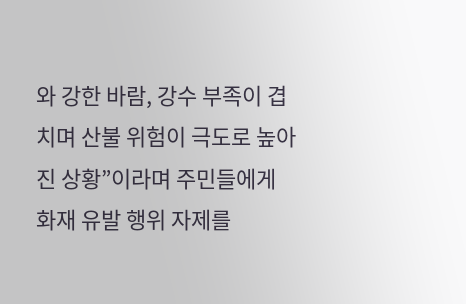와 강한 바람, 강수 부족이 겹치며 산불 위험이 극도로 높아진 상황”이라며 주민들에게 화재 유발 행위 자제를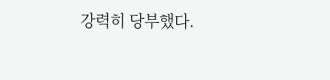강력히 당부했다.